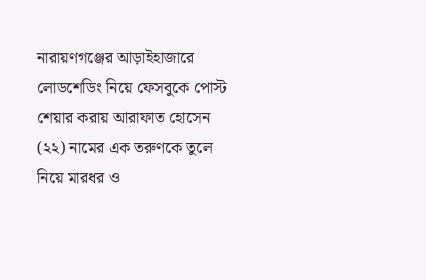নারায়ণগঞ্জের আড়াইহাজারে লোডশেডিং নিয়ে ফেসবুকে পোস্ট শেয়ার করায় আরাফাত হোসেন (২২) নামের এক তরুণকে তুলে নিয়ে মারধর ও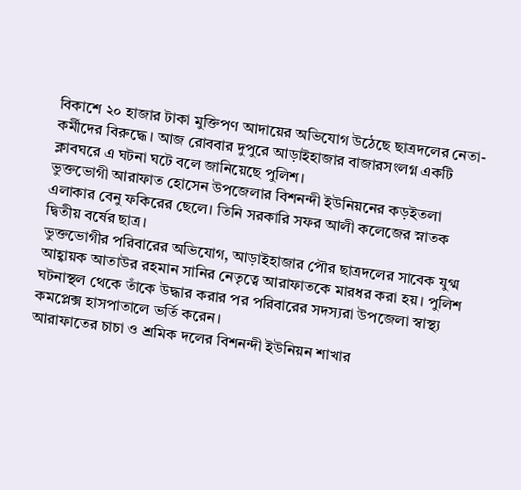বিকাশে ২০ হাজার টাকা মুক্তিপণ আদায়ের অভিযোগ উঠেছে ছাত্রদলের নেতা-কর্মীদের বিরুদ্ধে। আজ রোববার দুপুরে আড়াইহাজার বাজারসংলগ্ন একটি ক্লাবঘরে এ ঘটনা ঘটে বলে জানিয়েছে পুলিশ।
ভুক্তভোগী আরাফাত হোসেন উপজেলার বিশনন্দী ইউনিয়নের কড়ইতলা এলাকার বেনু ফকিরের ছেলে। তিনি সরকারি সফর আলী কলেজের স্নাতক দ্বিতীয় বর্ষের ছাত্র।
ভুক্তভোগীর পরিবারের অভিযোগ, আড়াইহাজার পৌর ছাত্রদলের সাবেক যুগ্ম আহ্বায়ক আতাউর রহমান সানির নেতৃত্বে আরাফাতকে মারধর করা হয়। পুলিশ ঘটনাস্থল থেকে তাঁকে উদ্ধার করার পর পরিবারের সদস্যরা উপজেলা স্বাস্থ্য কমপ্লেক্স হাসপাতালে ভর্তি করেন।
আরাফাতের চাচা ও শ্রমিক দলের বিশনন্দী ইউনিয়ন শাখার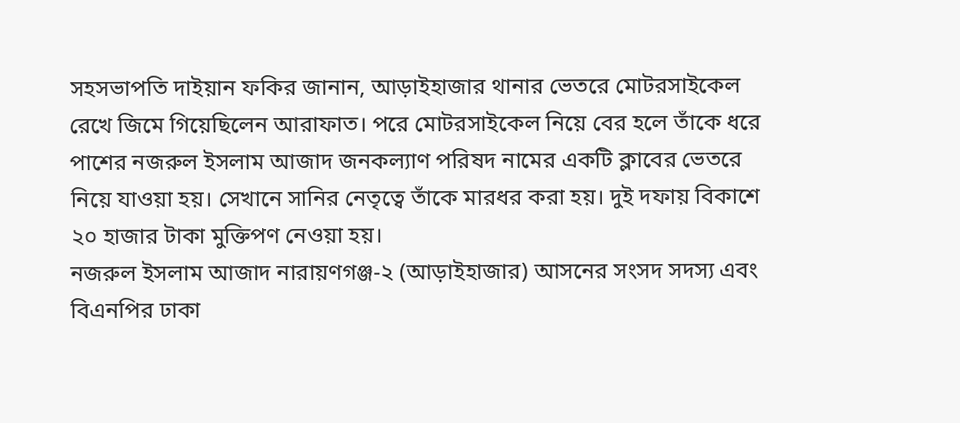সহসভাপতি দাইয়ান ফকির জানান, আড়াইহাজার থানার ভেতরে মোটরসাইকেল রেখে জিমে গিয়েছিলেন আরাফাত। পরে মোটরসাইকেল নিয়ে বের হলে তাঁকে ধরে পাশের নজরুল ইসলাম আজাদ জনকল্যাণ পরিষদ নামের একটি ক্লাবের ভেতরে নিয়ে যাওয়া হয়। সেখানে সানির নেতৃত্বে তাঁকে মারধর করা হয়। দুই দফায় বিকাশে ২০ হাজার টাকা মুক্তিপণ নেওয়া হয়।
নজরুল ইসলাম আজাদ নারায়ণগঞ্জ-২ (আড়াইহাজার) আসনের সংসদ সদস্য এবং বিএনপির ঢাকা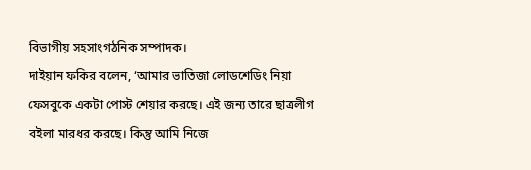বিভাগীয় সহসাংগঠনিক সম্পাদক।
দাইয়ান ফকির বলেন, ‘আমার ভাতিজা লোডশেডিং নিয়া ফেসবুকে একটা পোস্ট শেয়ার করছে। এই জন্য তারে ছাত্রলীগ বইলা মারধর করছে। কিন্তু আমি নিজে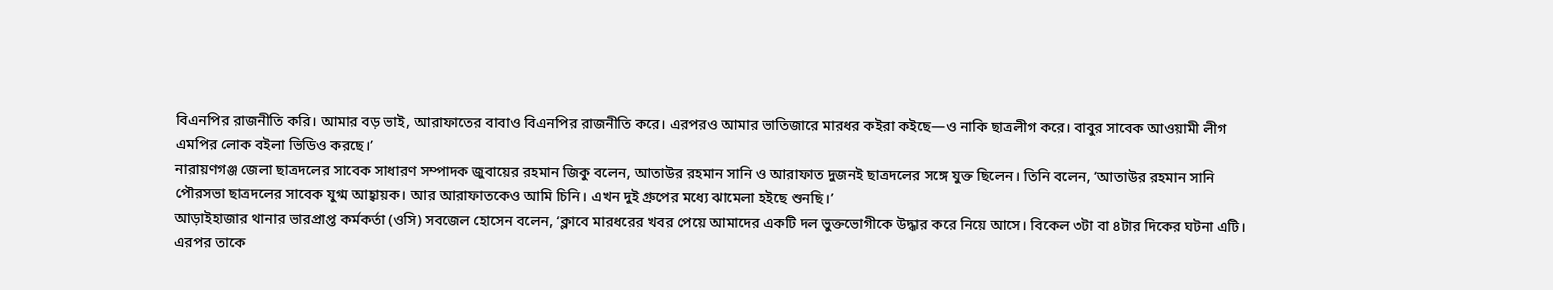বিএনপির রাজনীতি করি। আমার বড় ভাই, আরাফাতের বাবাও বিএনপির রাজনীতি করে। এরপরও আমার ভাতিজারে মারধর কইরা কইছে—ও নাকি ছাত্রলীগ করে। বাবুর সাবেক আওয়ামী লীগ এমপির লোক বইলা ভিডিও করছে।’
নারায়ণগঞ্জ জেলা ছাত্রদলের সাবেক সাধারণ সম্পাদক জুবায়ের রহমান জিকু বলেন, আতাউর রহমান সানি ও আরাফাত দুজনই ছাত্রদলের সঙ্গে যুক্ত ছিলেন। তিনি বলেন, ‘আতাউর রহমান সানি পৌরসভা ছাত্রদলের সাবেক যুগ্ম আহ্বায়ক। আর আরাফাতকেও আমি চিনি। এখন দুই গ্রুপের মধ্যে ঝামেলা হইছে শুনছি।’
আড়াইহাজার থানার ভারপ্রাপ্ত কর্মকর্তা (ওসি) সবজেল হোসেন বলেন, ‘ক্লাবে মারধরের খবর পেয়ে আমাদের একটি দল ভুক্তভোগীকে উদ্ধার করে নিয়ে আসে। বিকেল ৩টা বা ৪টার দিকের ঘটনা এটি। এরপর তাকে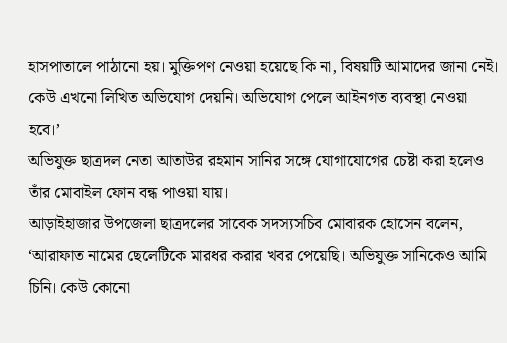হাসপাতালে পাঠানো হয়। মুক্তিপণ নেওয়া হয়েছে কি না, বিষয়টি আমাদের জানা নেই। কেউ এখনো লিখিত অভিযোগ দেয়নি। অভিযোগ পেলে আইনগত ব্যবস্থা নেওয়া হবে।’
অভিযুক্ত ছাত্রদল নেতা আতাউর রহমান সানির সঙ্গে যোগাযোগের চেষ্টা করা হলেও তাঁর মোবাইল ফোন বন্ধ পাওয়া যায়।
আড়াইহাজার উপজেলা ছাত্রদলের সাবেক সদস্যসচিব মোবারক হোসেন বলেন, ‘আরাফাত নামের ছেলেটিকে মারধর করার খবর পেয়েছি। অভিযুক্ত সানিকেও আমি চিনি। কেউ কোনো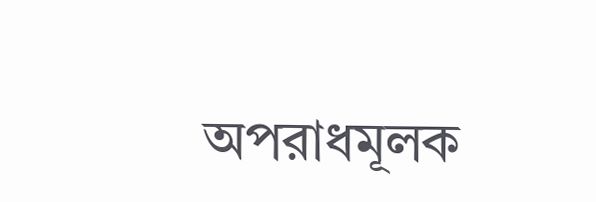অপরাধমূলক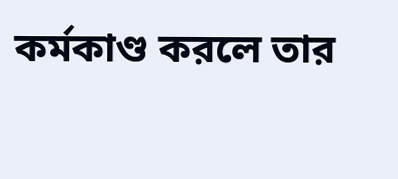কর্মকাণ্ড করলে তার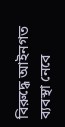বিরুদ্ধে আইনগত ব্যবস্থা নেবে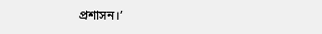প্রশাসন।’